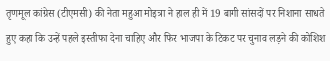तृणमूल कांग्रेस (टीएमसी) की नेता महुआ मोइत्रा ने हाल ही में 19 बागी सांसदों पर निशाना साधते हुए कहा कि उन्हें पहले इस्तीफा देना चाहिए और फिर भाजपा के टिकट पर चुनाव लड़ने की कोशिश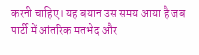करनी चाहिए। यह बयान उस समय आया है जब पार्टी में आंतरिक मतभेद और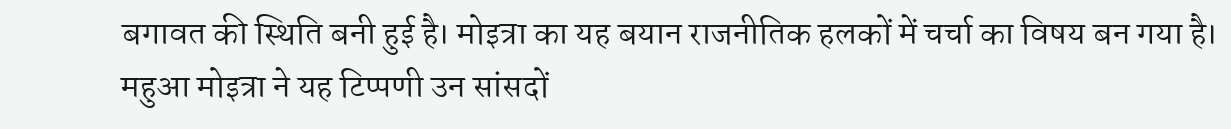बगावत की स्थिति बनी हुई है। मोइत्रा का यह बयान राजनीतिक हलकों में चर्चा का विषय बन गया है।
महुआ मोइत्रा ने यह टिप्पणी उन सांसदों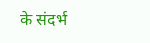के संदर्भ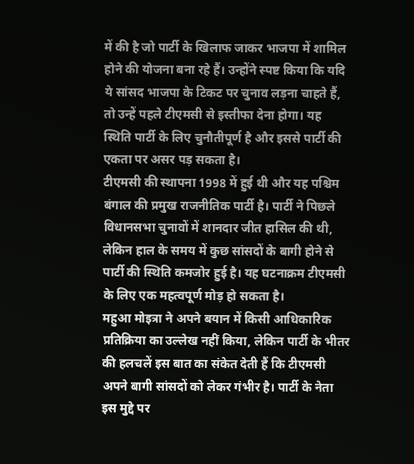में की है जो पार्टी के खिलाफ जाकर भाजपा में शामिल होने की योजना बना रहे हैं। उन्होंने स्पष्ट किया कि यदि ये सांसद भाजपा के टिकट पर चुनाव लड़ना चाहते हैं, तो उन्हें पहले टीएमसी से इस्तीफा देना होगा। यह स्थिति पार्टी के लिए चुनौतीपूर्ण है और इससे पार्टी की एकता पर असर पड़ सकता है।
टीएमसी की स्थापना 1998 में हुई थी और यह पश्चिम बंगाल की प्रमुख राजनीतिक पार्टी है। पार्टी ने पिछले विधानसभा चुनावों में शानदार जीत हासिल की थी, लेकिन हाल के समय में कुछ सांसदों के बागी होने से पार्टी की स्थिति कमजोर हुई है। यह घटनाक्रम टीएमसी के लिए एक महत्वपूर्ण मोड़ हो सकता है।
महुआ मोइत्रा ने अपने बयान में किसी आधिकारिक प्रतिक्रिया का उल्लेख नहीं किया, लेकिन पार्टी के भीतर की हलचलें इस बात का संकेत देती हैं कि टीएमसी अपने बागी सांसदों को लेकर गंभीर है। पार्टी के नेता इस मुद्दे पर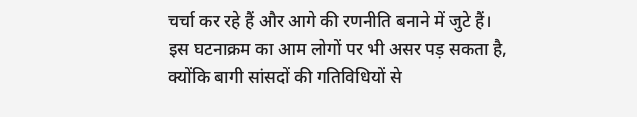चर्चा कर रहे हैं और आगे की रणनीति बनाने में जुटे हैं।
इस घटनाक्रम का आम लोगों पर भी असर पड़ सकता है, क्योंकि बागी सांसदों की गतिविधियों से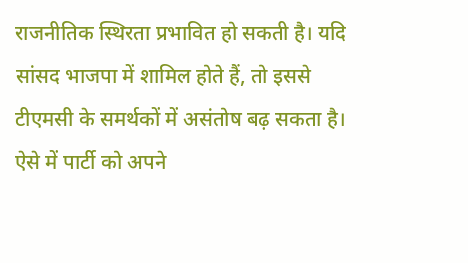राजनीतिक स्थिरता प्रभावित हो सकती है। यदि सांसद भाजपा में शामिल होते हैं, तो इससे टीएमसी के समर्थकों में असंतोष बढ़ सकता है। ऐसे में पार्टी को अपने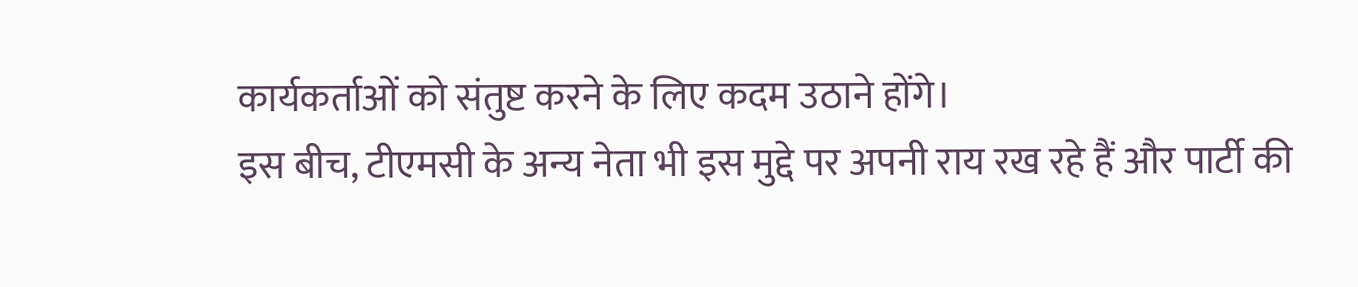कार्यकर्ताओं को संतुष्ट करने के लिए कदम उठाने होंगे।
इस बीच, टीएमसी के अन्य नेता भी इस मुद्दे पर अपनी राय रख रहे हैं और पार्टी की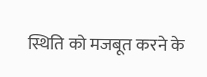स्थिति को मजबूत करने के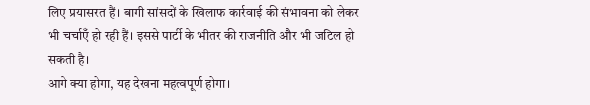लिए प्रयासरत हैं। बागी सांसदों के खिलाफ कार्रवाई की संभावना को लेकर भी चर्चाएँ हो रही हैं। इससे पार्टी के भीतर की राजनीति और भी जटिल हो सकती है।
आगे क्या होगा, यह देखना महत्वपूर्ण होगा।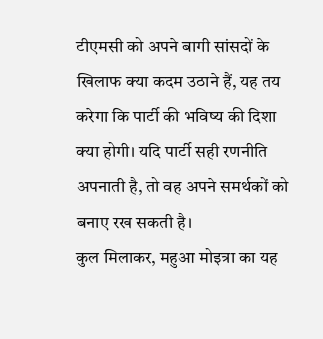टीएमसी को अपने बागी सांसदों के खिलाफ क्या कदम उठाने हैं, यह तय करेगा कि पार्टी की भविष्य की दिशा क्या होगी। यदि पार्टी सही रणनीति अपनाती है, तो वह अपने समर्थकों को बनाए रख सकती है।
कुल मिलाकर, महुआ मोइत्रा का यह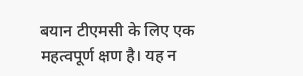बयान टीएमसी के लिए एक महत्वपूर्ण क्षण है। यह न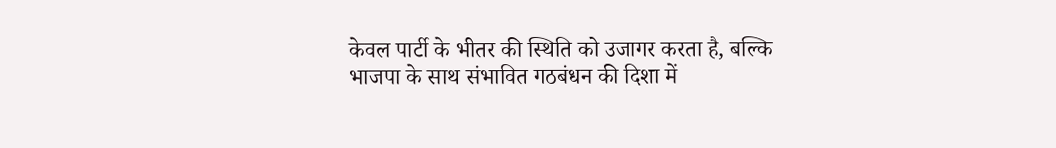केवल पार्टी के भीतर की स्थिति को उजागर करता है, बल्कि भाजपा के साथ संभावित गठबंधन की दिशा में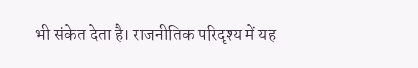भी संकेत देता है। राजनीतिक परिदृश्य में यह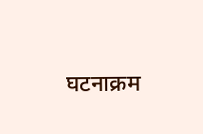घटनाक्रम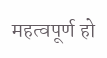महत्वपूर्ण हो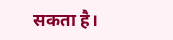सकता है।